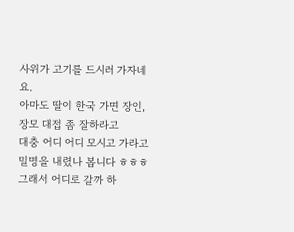사위가 고기를 드시러 가자네요.
아마도 딸이 한국 가면 장인, 장모 대접 좀 잘하라고
대충 어디 어디 모시고 가라고 밀명을 내렸나 봅니다 ㅎㅎㅎ
그래서 어디로 갈까 하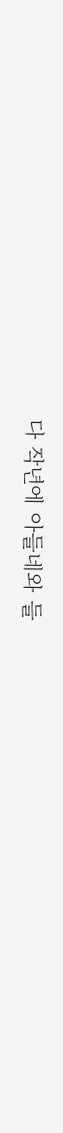다 작년에 아들네와 들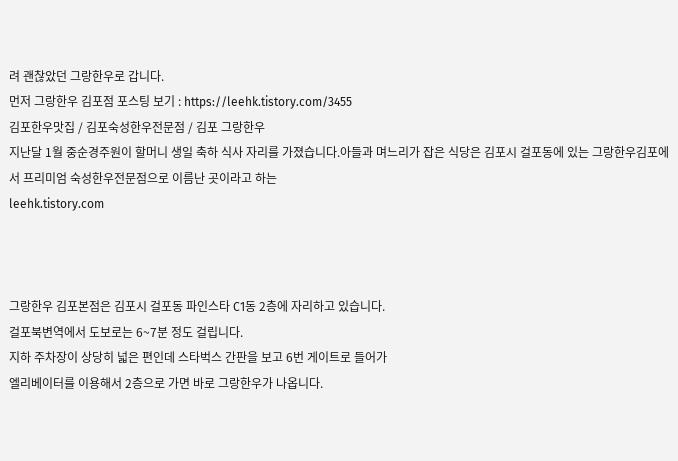려 괜찮았던 그랑한우로 갑니다.
먼저 그랑한우 김포점 포스팅 보기 : https://leehk.tistory.com/3455
김포한우맛집 / 김포숙성한우전문점 / 김포 그랑한우
지난달 1월 중순경주원이 할머니 생일 축하 식사 자리를 가졌습니다.아들과 며느리가 잡은 식당은 김포시 걸포동에 있는 그랑한우김포에서 프리미엄 숙성한우전문점으로 이름난 곳이라고 하는
leehk.tistory.com



그랑한우 김포본점은 김포시 걸포동 파인스타 C1동 2층에 자리하고 있습니다.
걸포북변역에서 도보로는 6~7분 정도 걸립니다.
지하 주차장이 상당히 넓은 편인데 스타벅스 간판을 보고 6번 게이트로 들어가
엘리베이터를 이용해서 2층으로 가면 바로 그랑한우가 나옵니다.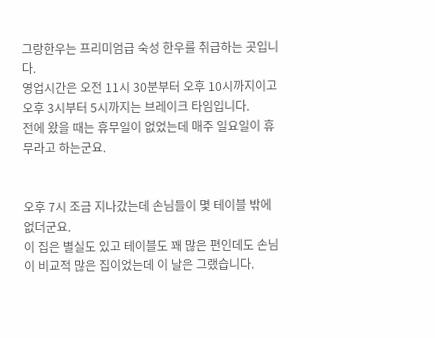그랑한우는 프리미엄급 숙성 한우를 취급하는 곳입니다.
영업시간은 오전 11시 30분부터 오후 10시까지이고 오후 3시부터 5시까지는 브레이크 타임입니다.
전에 왔을 때는 휴무일이 없었는데 매주 일요일이 휴무라고 하는군요.


오후 7시 조금 지나갔는데 손님들이 몇 테이블 밖에 없더군요.
이 집은 별실도 있고 테이블도 꽤 많은 편인데도 손님이 비교적 많은 집이었는데 이 날은 그랬습니다.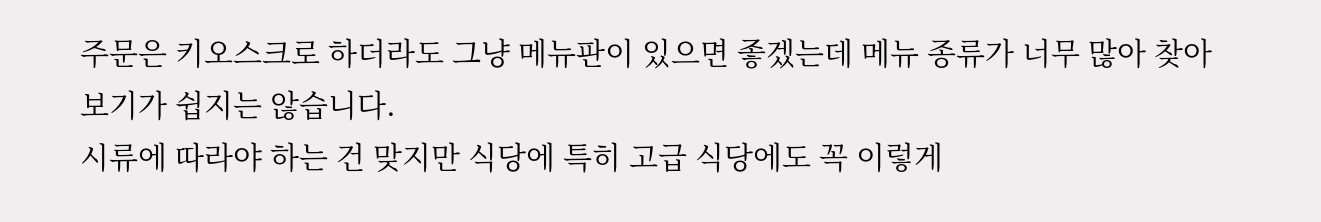주문은 키오스크로 하더라도 그냥 메뉴판이 있으면 좋겠는데 메뉴 종류가 너무 많아 찾아보기가 쉽지는 않습니다.
시류에 따라야 하는 건 맞지만 식당에 특히 고급 식당에도 꼭 이렇게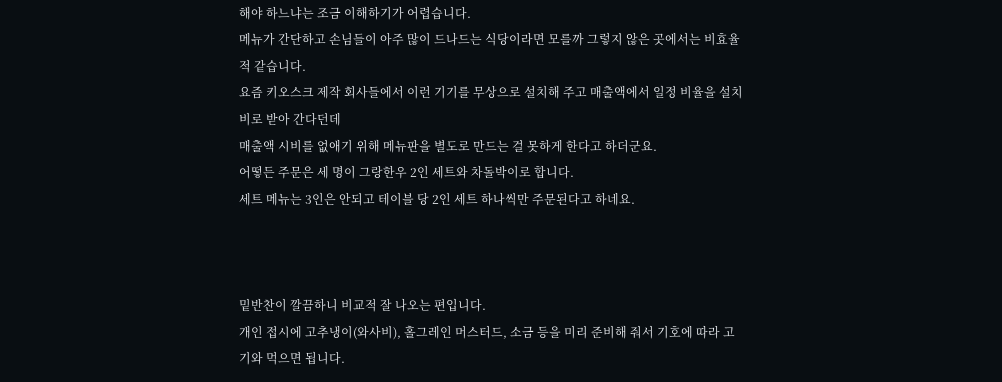해야 하느냐는 조금 이해하기가 어렵습니다.
메뉴가 간단하고 손님들이 아주 많이 드나드는 식당이라면 모를까 그렇지 않은 곳에서는 비효율적 같습니다.
요즘 키오스크 제작 회사들에서 이런 기기를 무상으로 설치해 주고 매출액에서 일정 비율을 설치비로 받아 간다던데
매출액 시비를 없애기 위해 메뉴판을 별도로 만드는 걸 못하게 한다고 하더군요.
어떻든 주문은 세 명이 그랑한우 2인 세트와 차돌박이로 합니다.
세트 메뉴는 3인은 안되고 테이블 당 2인 세트 하나씩만 주문된다고 하네요.



밑반찬이 깔끔하니 비교적 잘 나오는 편입니다.
개인 접시에 고추냉이(와사비), 홀그레인 머스터드, 소금 등을 미리 준비해 줘서 기호에 따라 고기와 먹으면 됩니다.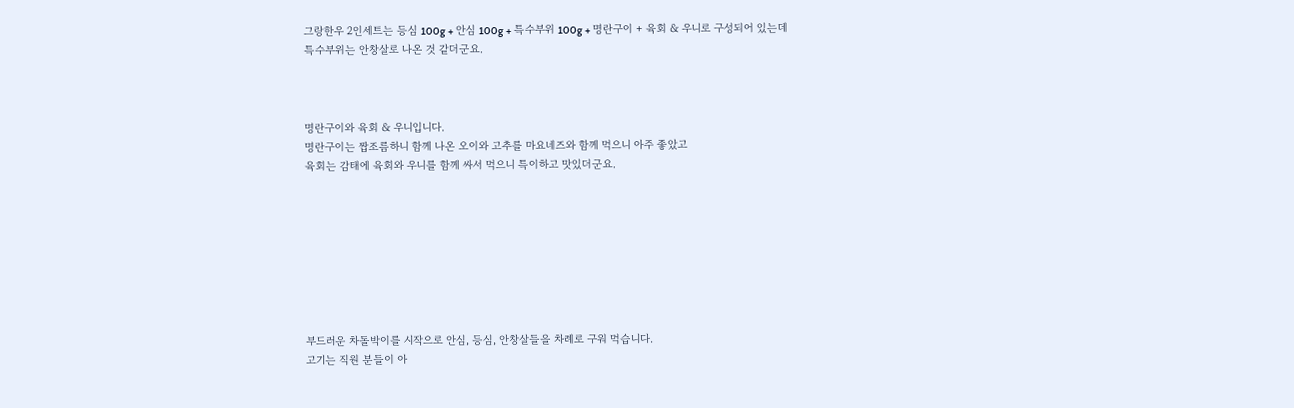그랑한우 2인세트는 등심 100g + 안심 100g + 특수부위 100g + 명란구이 + 육회 & 우니로 구성되어 있는데
특수부위는 안창살로 나온 것 같더군요.



명란구이와 육회 & 우니입니다.
명란구이는 짭조름하니 함께 나온 오이와 고추를 마요네즈와 함께 먹으니 아주 좋았고
육회는 감태에 육회와 우니를 함께 싸서 먹으니 특이하고 맛있더군요.








부드러운 차돌박이를 시작으로 안심, 등심, 안창살들을 차례로 구워 먹습니다.
고기는 직원 분들이 아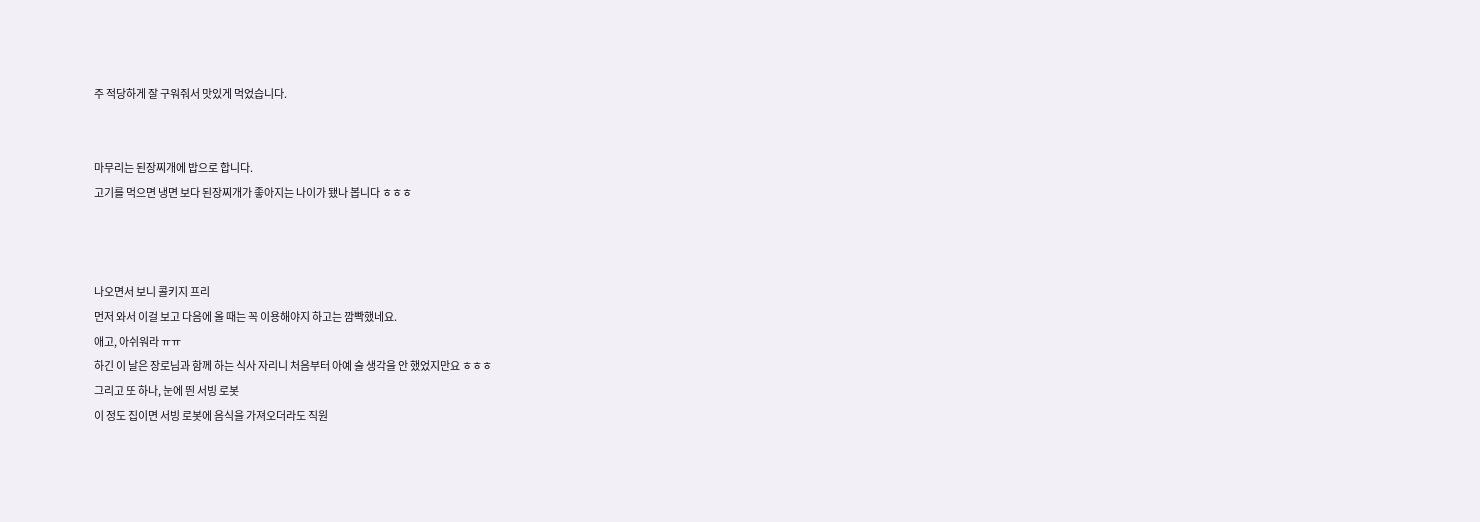주 적당하게 잘 구워줘서 맛있게 먹었습니다.


마무리는 된장찌개에 밥으로 합니다.
고기를 먹으면 냉면 보다 된장찌개가 좋아지는 나이가 됐나 봅니다 ㅎㅎㅎ



나오면서 보니 콜키지 프리
먼저 와서 이걸 보고 다음에 올 때는 꼭 이용해야지 하고는 깜빡했네요.
애고, 아쉬워라 ㅠㅠ
하긴 이 날은 장로님과 함께 하는 식사 자리니 처음부터 아예 술 생각을 안 했었지만요 ㅎㅎㅎ
그리고 또 하나, 눈에 띈 서빙 로봇
이 정도 집이면 서빙 로봇에 음식을 가져오더라도 직원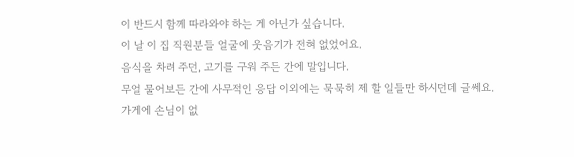이 반드시 함께 따라와야 하는 게 아닌가 싶습니다.
이 날 이 집 직원분들 얼굴에 웃음기가 전혀 없었어요.
음식을 차려 주던, 고기를 구워 주든 간에 말입니다.
무얼 물어보든 간에 사무적인 응답 이외에는 묵묵히 제 할 일들만 하시던데 글쎄요.
가게에 손님이 없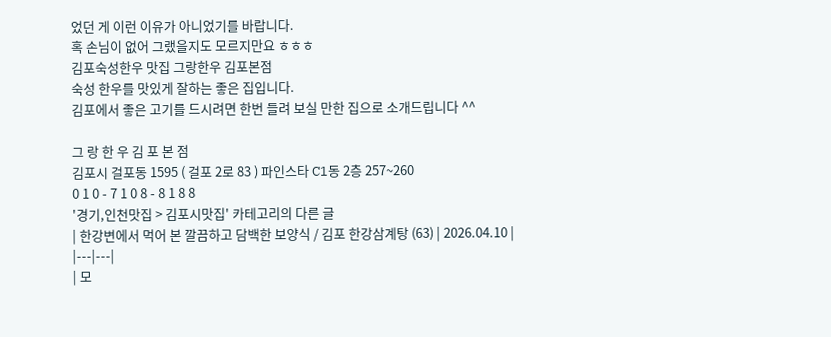었던 게 이런 이유가 아니었기를 바랍니다.
혹 손님이 없어 그랬을지도 모르지만요 ㅎㅎㅎ
김포숙성한우 맛집 그랑한우 김포본점
숙성 한우를 맛있게 잘하는 좋은 집입니다.
김포에서 좋은 고기를 드시려면 한번 들려 보실 만한 집으로 소개드립니다 ^^

그 랑 한 우 김 포 본 점
김포시 걸포동 1595 ( 걸포 2로 83 ) 파인스타 C1동 2층 257~260
0 1 0 - 7 1 0 8 - 8 1 8 8
'경기,인천맛집 > 김포시맛집' 카테고리의 다른 글
| 한강변에서 먹어 본 깔끔하고 담백한 보양식 / 김포 한강삼계탕 (63) | 2026.04.10 |
|---|---|
| 모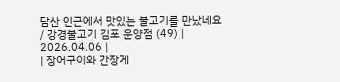담산 인근에서 맛있는 불고기를 만났네요 / 강경불고기 김포 운양점 (49) | 2026.04.06 |
| 장어구이와 간장게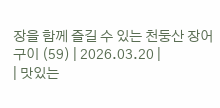장을 함께 즐길 수 있는 천둥산 장어구이 (59) | 2026.03.20 |
| 맛있는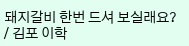돼지갈비 한번 드셔 보실래요? / 김포 이학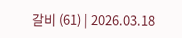갈비 (61) | 2026.03.18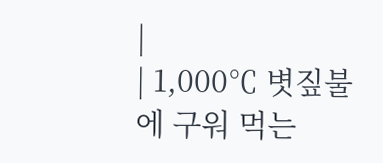|
| 1,000℃ 볏짚불에 구워 먹는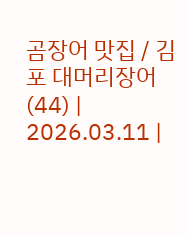곰장어 맛집 / 김포 대머리장어 (44) | 2026.03.11 |